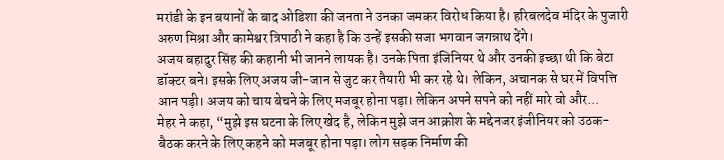मरांडी के इन बयानों के बाद ओडिशा की जनता ने उनका जमकर विरोध किया है। हरिबलदेव मंदिर के पुजारी अरुण मिश्रा और कामेश्वर त्रिपाठी ने कहा है कि उन्हें इसकी सजा भगवान जगन्नाथ देंगे।
अजय बहादुर सिंह की कहानी भी जानने लायक है। उनके पिता इंजिनियर थे और उनकी इच्छा थी कि बेटा डॉक्टर बने। इसके लिए अजय जी-जान से जुट कर तैयारी भी कर रहे थे। लेकिन, अचानक से घर में विपत्ति आन पड़ी। अजय को चाय बेचने के लिए मजबूर होना पड़ा। लेकिन अपने सपने को नहीं मारे वो और...
मेहर ने कहा, “मुझे इस घटना के लिए खेद है, लेकिन मुझे जन आक्रोश के मद्देनजर इंजीनियर को उठक-बैठक करने के लिए कहने को मजबूर होना पड़ा। लोग सड़क निर्माण की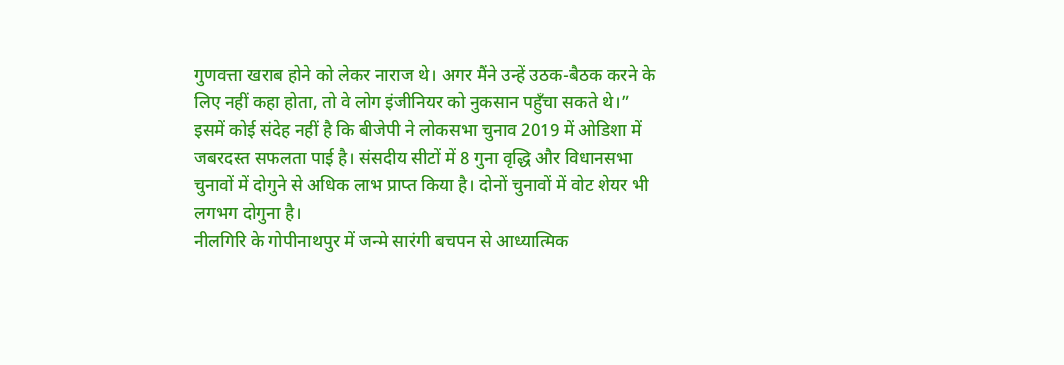गुणवत्ता खराब होने को लेकर नाराज थे। अगर मैंने उन्हें उठक-बैठक करने के लिए नहीं कहा होता, तो वे लोग इंजीनियर को नुकसान पहुँचा सकते थे।”
इसमें कोई संदेह नहीं है कि बीजेपी ने लोकसभा चुनाव 2019 में ओडिशा में जबरदस्त सफलता पाई है। संसदीय सीटों में 8 गुना वृद्धि और विधानसभा चुनावों में दोगुने से अधिक लाभ प्राप्त किया है। दोनों चुनावों में वोट शेयर भी लगभग दोगुना है।
नीलगिरि के गोपीनाथपुर में जन्मे सारंगी बचपन से आध्यात्मिक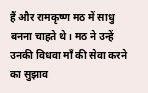हैं और रामकृष्ण मठ में साधु बनना चाहते थे। मठ ने उन्हें उनकी विधवा माँ की सेवा करने का सुझाव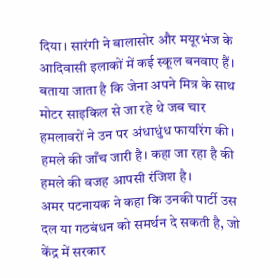दिया। सारंगी ने बालासोर और मयूरभंज के आदिवासी इलाकों में कई स्कूल बनवाए हैं।
बताया जाता है कि जेना अपने मित्र के साथ मोटर साइकिल से जा रहे थे जब चार हमलावरों ने उन पर अंधाधुंध फायरिंग की। हमले की जाँच जारी है। कहा जा रहा है की हमले की वजह आपसी रंजिश है।
अमर पटनायक ने कहा कि उनकी पार्टी उस दल या गठबंधन को समर्थन दे सकती है, जो केंद्र में सरकार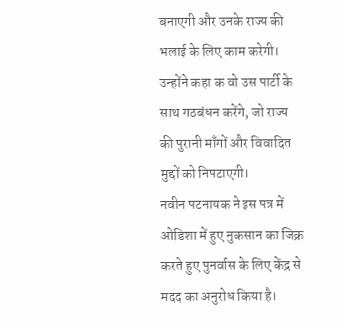बनाएगी और उनके राज्य की भलाई के लिए काम करेगी। उन्होंने कहा क वो उस पार्टी के साथ गठबंधन करेंगे, जो राज्य की पुरानी माँगों और विवादित मुद्दों को निपटाएगी।
नवीन पटनायक ने इस पत्र में ओडिशा में हुए नुकसान का जिक्र करते हुए पुनर्वास के लिए केंद्र से मदद का अनुरोध किया है।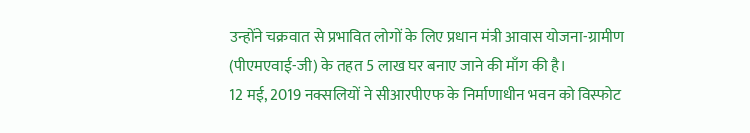उन्होंने चक्रवात से प्रभावित लोगों के लिए प्रधान मंत्री आवास योजना-ग्रामीण (पीएमएवाई-जी) के तहत 5 लाख घर बनाए जाने की माँग की है।
12 मई, 2019 नक्सलियों ने सीआरपीएफ के निर्माणाधीन भवन को विस्फोट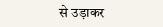से उड़ाकर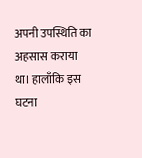अपनी उपस्थिति का अहसास कराया था। हालाँकि इस घटना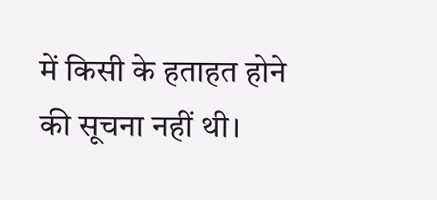में किसी के हताहत होने की सूचना नहीं थी।